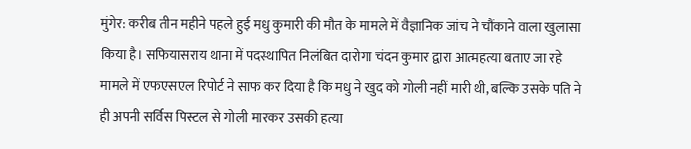मुंगेर: करीब तीन महीने पहले हुई मधु कुमारी की मौत के मामले में वैज्ञानिक जांच ने चौंकाने वाला खुलासा किया है। सफियासराय थाना में पदस्थापित निलंबित दारोगा चंदन कुमार द्वारा आत्महत्या बताए जा रहे मामले में एफएसएल रिपोर्ट ने साफ कर दिया है कि मधु ने खुद को गोली नहीं मारी थी, बल्कि उसके पति ने ही अपनी सर्विस पिस्टल से गोली मारकर उसकी हत्या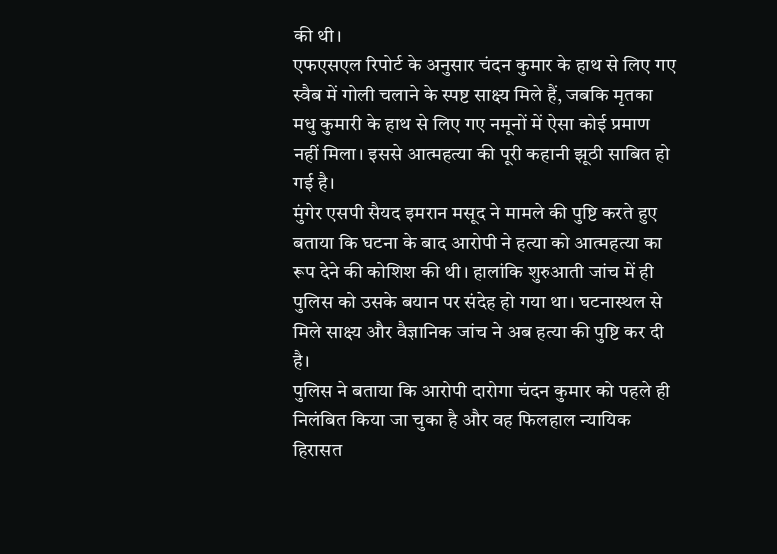की थी।
एफएसएल रिपोर्ट के अनुसार चंदन कुमार के हाथ से लिए गए स्वैब में गोली चलाने के स्पष्ट साक्ष्य मिले हैं, जबकि मृतका मधु कुमारी के हाथ से लिए गए नमूनों में ऐसा कोई प्रमाण नहीं मिला। इससे आत्महत्या की पूरी कहानी झूठी साबित हो गई है।
मुंगेर एसपी सैयद इमरान मसूद ने मामले की पुष्टि करते हुए बताया कि घटना के बाद आरोपी ने हत्या को आत्महत्या का रूप देने की कोशिश की थी। हालांकि शुरुआती जांच में ही पुलिस को उसके बयान पर संदेह हो गया था। घटनास्थल से मिले साक्ष्य और वैज्ञानिक जांच ने अब हत्या की पुष्टि कर दी है।
पुलिस ने बताया कि आरोपी दारोगा चंदन कुमार को पहले ही निलंबित किया जा चुका है और वह फिलहाल न्यायिक हिरासत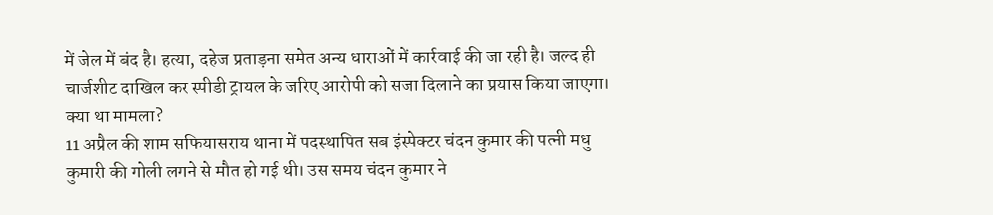में जेल में बंद है। हत्या, दहेज प्रताड़ना समेत अन्य धाराओं में कार्रवाई की जा रही है। जल्द ही चार्जशीट दाखिल कर स्पीडी ट्रायल के जरिए आरोपी को सजा दिलाने का प्रयास किया जाएगा।
क्या था मामला?
11 अप्रैल की शाम सफियासराय थाना में पदस्थापित सब इंस्पेक्टर चंदन कुमार की पत्नी मधु कुमारी की गोली लगने से मौत हो गई थी। उस समय चंदन कुमार ने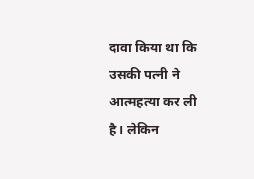दावा किया था कि उसकी पत्नी ने आत्महत्या कर ली है। लेकिन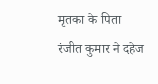मृतका के पिता रंजीत कुमार ने दहेज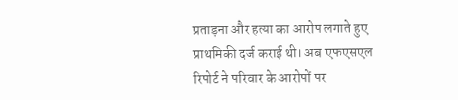प्रताड़ना और हत्या का आरोप लगाते हुए प्राथमिकी दर्ज कराई थी। अब एफएसएल रिपोर्ट ने परिवार के आरोपों पर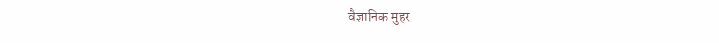वैज्ञानिक मुहर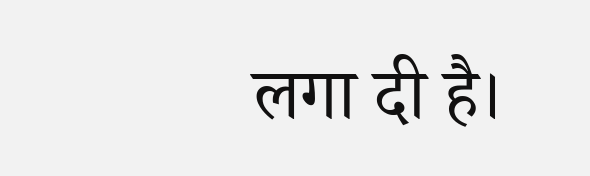लगा दी है।